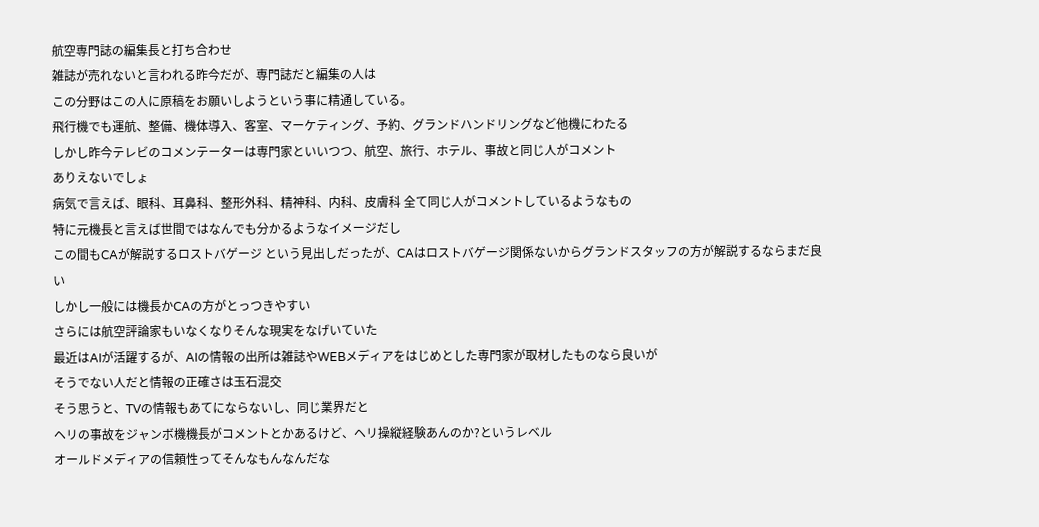航空専門誌の編集長と打ち合わせ
雑誌が売れないと言われる昨今だが、専門誌だと編集の人は
この分野はこの人に原稿をお願いしようという事に精通している。
飛行機でも運航、整備、機体導入、客室、マーケティング、予約、グランドハンドリングなど他機にわたる
しかし昨今テレビのコメンテーターは専門家といいつつ、航空、旅行、ホテル、事故と同じ人がコメント
ありえないでしょ
病気で言えば、眼科、耳鼻科、整形外科、精神科、内科、皮膚科 全て同じ人がコメントしているようなもの
特に元機長と言えば世間ではなんでも分かるようなイメージだし
この間もCAが解説するロストバゲージ という見出しだったが、CAはロストバゲージ関係ないからグランドスタッフの方が解説するならまだ良い
しかし一般には機長かCAの方がとっつきやすい
さらには航空評論家もいなくなりそんな現実をなげいていた
最近はAIが活躍するが、AIの情報の出所は雑誌やWEBメディアをはじめとした専門家が取材したものなら良いが
そうでない人だと情報の正確さは玉石混交
そう思うと、TVの情報もあてにならないし、同じ業界だと
ヘリの事故をジャンボ機機長がコメントとかあるけど、ヘリ操縦経験あんのか?というレベル
オールドメディアの信頼性ってそんなもんなんだな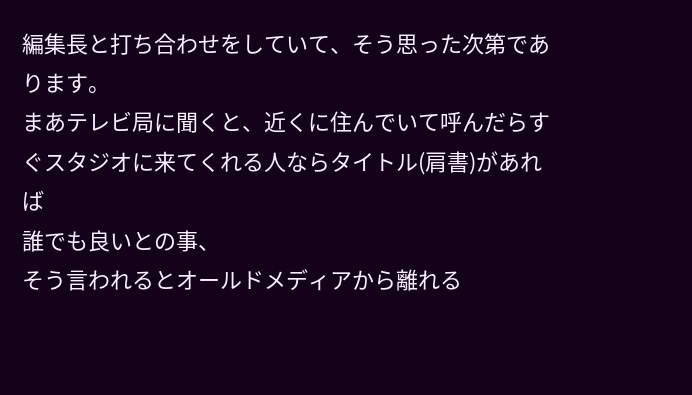編集長と打ち合わせをしていて、そう思った次第であります。
まあテレビ局に聞くと、近くに住んでいて呼んだらすぐスタジオに来てくれる人ならタイトル(肩書)があれば
誰でも良いとの事、
そう言われるとオールドメディアから離れる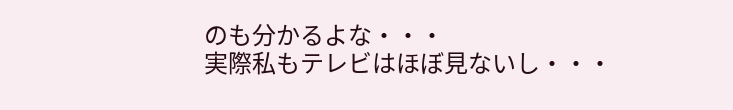のも分かるよな・・・
実際私もテレビはほぼ見ないし・・・